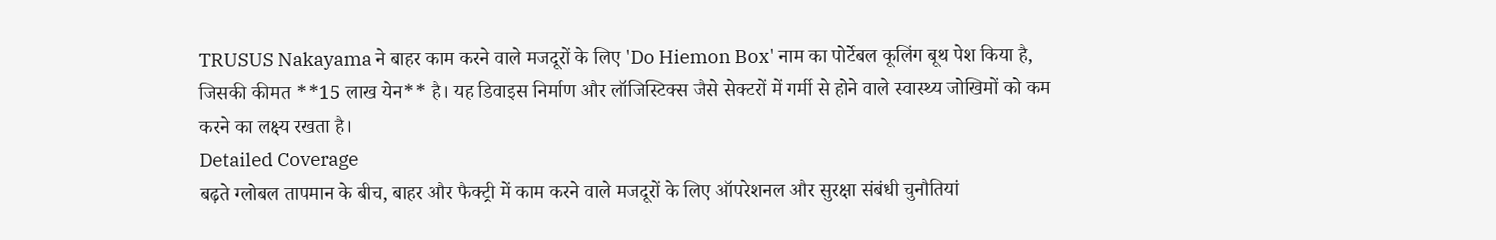TRUSUS Nakayama ने बाहर काम करने वाले मजदूरों के लिए 'Do Hiemon Box' नाम का पोर्टेबल कूलिंग बूथ पेश किया है, जिसकी कीमत **15 लाख येन** है। यह डिवाइस निर्माण और लॉजिस्टिक्स जैसे सेक्टरों में गर्मी से होने वाले स्वास्थ्य जोखिमों को कम करने का लक्ष्य रखता है।
Detailed Coverage
बढ़ते ग्लोबल तापमान के बीच, बाहर और फैक्ट्री में काम करने वाले मजदूरों के लिए ऑपरेशनल और सुरक्षा संबंधी चुनौतियां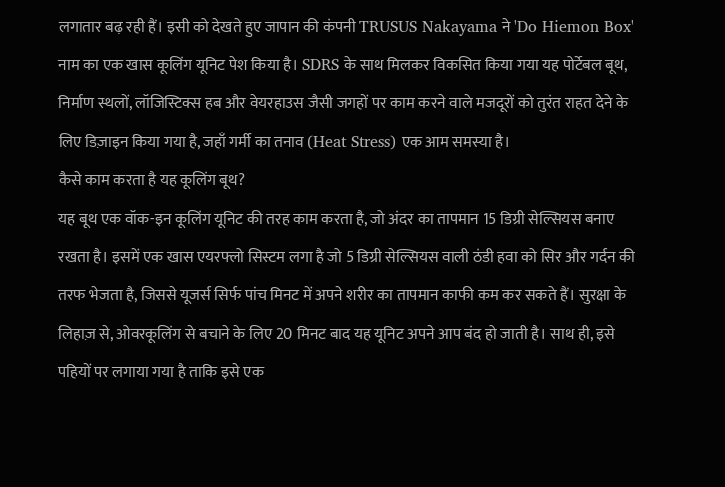लगातार बढ़ रही हैं। इसी को देखते हुए जापान की कंपनी TRUSUS Nakayama ने 'Do Hiemon Box' नाम का एक खास कूलिंग यूनिट पेश किया है। SDRS के साथ मिलकर विकसित किया गया यह पोर्टेबल बूथ, निर्माण स्थलों, लॉजिस्टिक्स हब और वेयरहाउस जैसी जगहों पर काम करने वाले मजदूरों को तुरंत राहत देने के लिए डिज़ाइन किया गया है, जहाँ गर्मी का तनाव (Heat Stress) एक आम समस्या है।
कैसे काम करता है यह कूलिंग बूथ?
यह बूथ एक वॉक-इन कूलिंग यूनिट की तरह काम करता है, जो अंदर का तापमान 15 डिग्री सेल्सियस बनाए रखता है। इसमें एक खास एयरफ्लो सिस्टम लगा है जो 5 डिग्री सेल्सियस वाली ठंडी हवा को सिर और गर्दन की तरफ भेजता है, जिससे यूजर्स सिर्फ पांच मिनट में अपने शरीर का तापमान काफी कम कर सकते हैं। सुरक्षा के लिहाज़ से, ओवरकूलिंग से बचाने के लिए 20 मिनट बाद यह यूनिट अपने आप बंद हो जाती है। साथ ही, इसे पहियों पर लगाया गया है ताकि इसे एक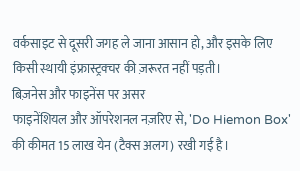वर्कसाइट से दूसरी जगह ले जाना आसान हो, और इसके लिए किसी स्थायी इंफ्रास्ट्रक्चर की ज़रूरत नहीं पड़ती।
बिज़नेस और फाइनेंस पर असर
फाइनेंशियल और ऑपरेशनल नज़रिए से, 'Do Hiemon Box' की कीमत 15 लाख येन (टैक्स अलग) रखी गई है।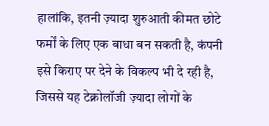हालांकि, इतनी ज़्यादा शुरुआती कीमत छोटे फर्मों के लिए एक बाधा बन सकती है, कंपनी इसे किराए पर देने के विकल्प भी दे रही है, जिससे यह टेक्नोलॉजी ज़्यादा लोगों के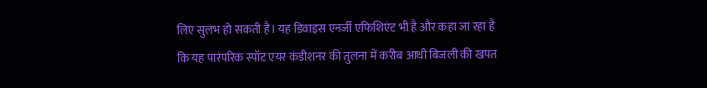लिए सुलभ हो सकती है। यह डिवाइस एनर्जी एफिशिएंट भी है और कहा जा रहा है कि यह पारंपरिक स्पॉट एयर कंडीशनर की तुलना में करीब आधी बिजली की खपत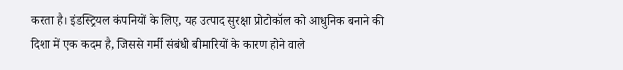करता है। इंडस्ट्रियल कंपनियों के लिए, यह उत्पाद सुरक्षा प्रोटोकॉल को आधुनिक बनाने की दिशा में एक कदम है, जिससे गर्मी संबंधी बीमारियों के कारण होने वाले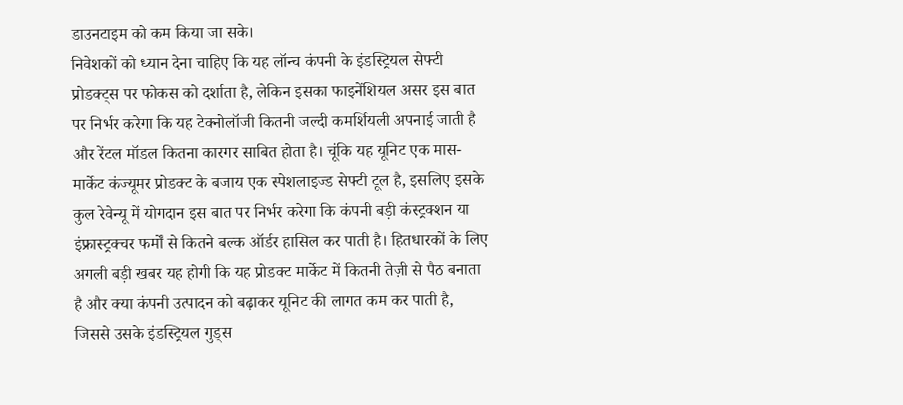डाउनटाइम को कम किया जा सके।
निवेशकों को ध्यान देना चाहिए कि यह लॉन्च कंपनी के इंडस्ट्रियल सेफ्टी प्रोडक्ट्स पर फोकस को दर्शाता है, लेकिन इसका फाइनेंशियल असर इस बात पर निर्भर करेगा कि यह टेक्नोलॉजी कितनी जल्दी कमर्शियली अपनाई जाती है और रेंटल मॉडल कितना कारगर साबित होता है। चूंकि यह यूनिट एक मास-मार्केट कंज्यूमर प्रोडक्ट के बजाय एक स्पेशलाइज्ड सेफ्टी टूल है, इसलिए इसके कुल रेवेन्यू में योगदान इस बात पर निर्भर करेगा कि कंपनी बड़ी कंस्ट्रक्शन या इंफ्रास्ट्रक्चर फर्मों से कितने बल्क ऑर्डर हासिल कर पाती है। हितधारकों के लिए अगली बड़ी खबर यह होगी कि यह प्रोडक्ट मार्केट में कितनी तेज़ी से पैठ बनाता है और क्या कंपनी उत्पादन को बढ़ाकर यूनिट की लागत कम कर पाती है, जिससे उसके इंडस्ट्रियल गुड्स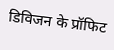डिविजन के प्रॉफिट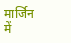मार्जिन में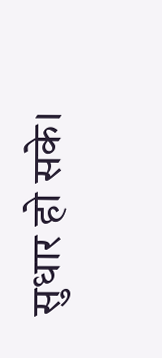सुधार हो सके।